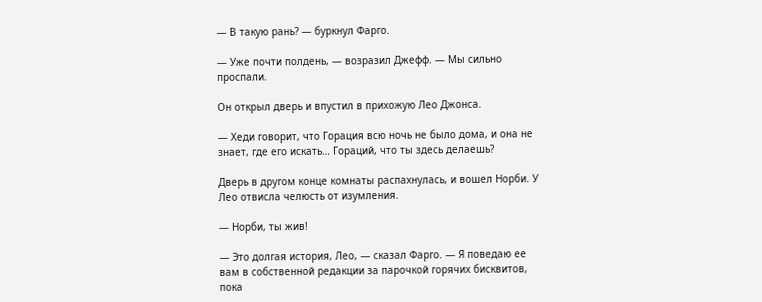— В такую рань? — буркнул Фарго.

— Уже почти полдень, — возразил Джефф. — Мы сильно проспали.

Он открыл дверь и впустил в прихожую Лео Джонса.

— Хеди говорит, что Горация всю ночь не было дома, и она не знает, где его искать… Гораций, что ты здесь делаешь?

Дверь в другом конце комнаты распахнулась, и вошел Норби. У Лео отвисла челюсть от изумления.

— Норби, ты жив!

— Это долгая история, Лео, — сказал Фарго. — Я поведаю ее вам в собственной редакции за парочкой горячих бисквитов, пока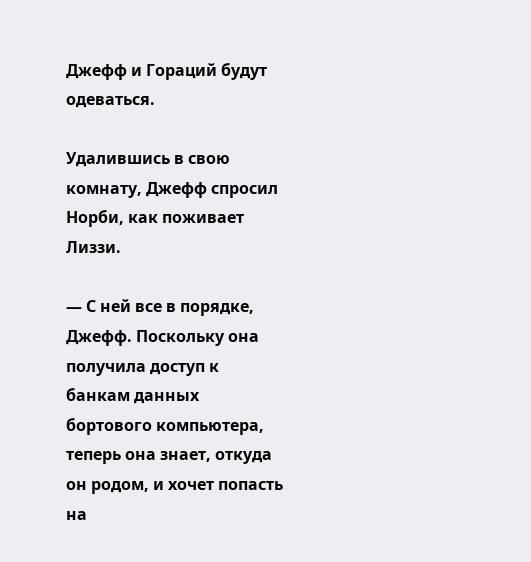Джефф и Гораций будут одеваться.

Удалившись в свою комнату, Джефф спросил Норби, как поживает Лиззи.

— С ней все в порядке, Джефф. Поскольку она получила доступ к банкам данных бортового компьютера, теперь она знает, откуда он родом, и хочет попасть на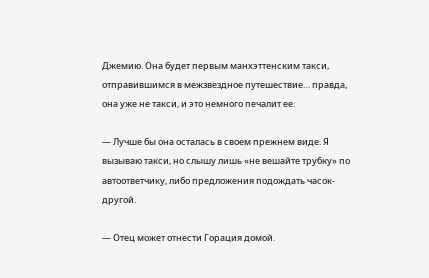Джемию. Она будет первым манхэттенским такси, отправившимся в межзвездное путешествие… правда, она уже не такси, и это немного печалит ее.

— Лучше бы она осталась в своем прежнем виде. Я вызываю такси, но слышу лишь «не вешайте трубку» по автоответчику, либо предложения подождать часок-другой.

— Отец может отнести Горация домой.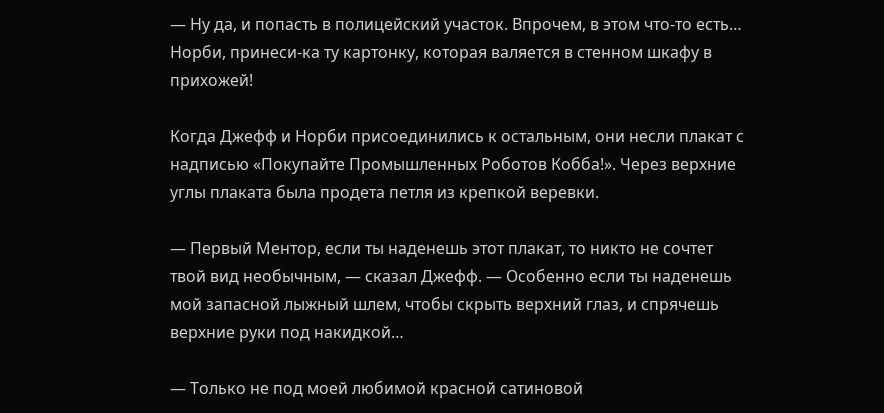— Ну да, и попасть в полицейский участок. Впрочем, в этом что-то есть… Норби, принеси-ка ту картонку, которая валяется в стенном шкафу в прихожей!

Когда Джефф и Норби присоединились к остальным, они несли плакат с надписью «Покупайте Промышленных Роботов Кобба!». Через верхние углы плаката была продета петля из крепкой веревки.

— Первый Ментор, если ты наденешь этот плакат, то никто не сочтет твой вид необычным, — сказал Джефф. — Особенно если ты наденешь мой запасной лыжный шлем, чтобы скрыть верхний глаз, и спрячешь верхние руки под накидкой…

— Только не под моей любимой красной сатиновой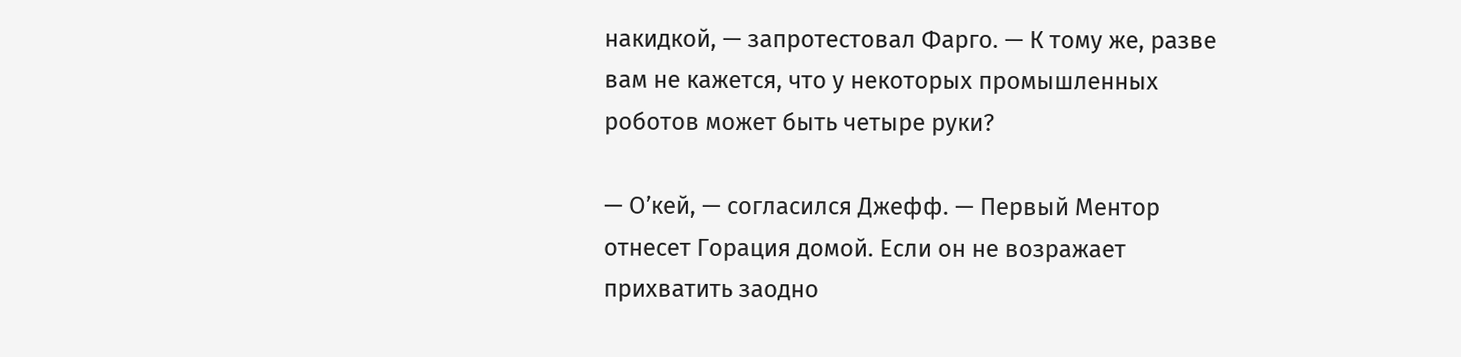накидкой, — запротестовал Фарго. — К тому же, разве вам не кажется, что у некоторых промышленных роботов может быть четыре руки?

— О’кей, — согласился Джефф. — Первый Ментор отнесет Горация домой. Если он не возражает прихватить заодно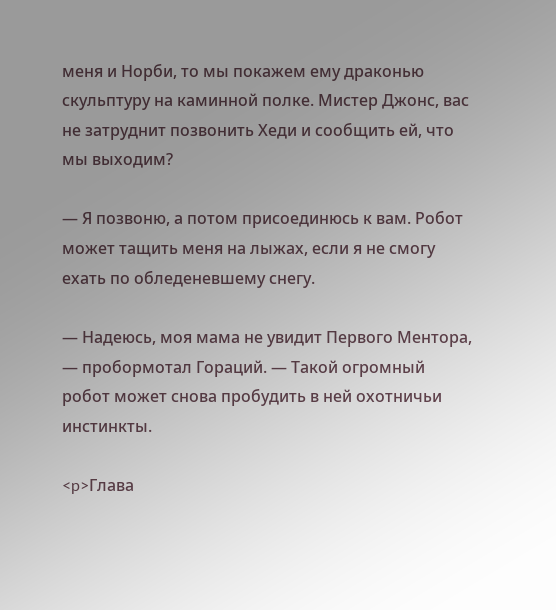меня и Норби, то мы покажем ему драконью скульптуру на каминной полке. Мистер Джонс, вас не затруднит позвонить Хеди и сообщить ей, что мы выходим?

— Я позвоню, а потом присоединюсь к вам. Робот может тащить меня на лыжах, если я не смогу ехать по обледеневшему снегу.

— Надеюсь, моя мама не увидит Первого Ментора, — пробормотал Гораций. — Такой огромный робот может снова пробудить в ней охотничьи инстинкты.

<p>Глава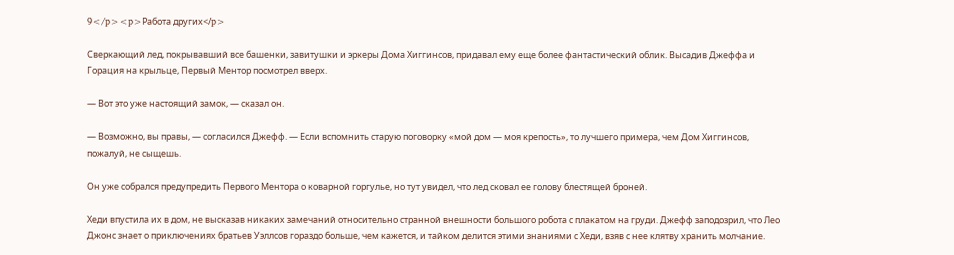9</p><p>Работа других</p>

Сверкающий лед, покрывавший все башенки, завитушки и эркеры Дома Хиггинсов, придавал ему еще более фантастический облик. Высадив Джеффа и Горация на крыльце, Первый Ментор посмотрел вверх.

— Вот это уже настоящий замок, — сказал он.

— Возможно, вы правы, — согласился Джефф. — Если вспомнить старую поговорку «мой дом — моя крепость», то лучшего примера, чем Дом Хиггинсов, пожалуй, не сыщешь.

Он уже собрался предупредить Первого Ментора о коварной горгулье, но тут увидел, что лед сковал ее голову блестящей броней.

Хеди впустила их в дом, не высказав никаких замечаний относительно странной внешности большого робота с плакатом на груди. Джефф заподозрил, что Лео Джонс знает о приключениях братьев Уэллсов гораздо больше, чем кажется, и тайком делится этими знаниями с Хеди, взяв с нее клятву хранить молчание.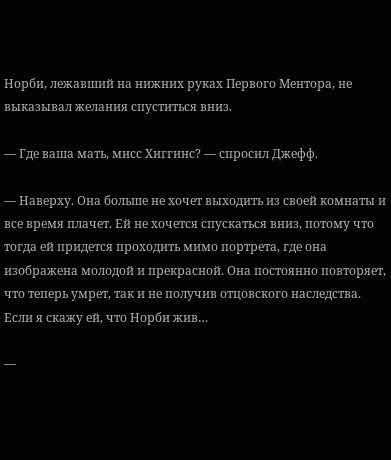Норби, лежавший на нижних руках Первого Ментора, не выказывал желания спуститься вниз.

— Где ваша мать, мисс Хиггинс? — спросил Джефф.

— Наверху. Она больше не хочет выходить из своей комнаты и все время плачет. Ей не хочется спускаться вниз, потому что тогда ей придется проходить мимо портрета, где она изображена молодой и прекрасной. Она постоянно повторяет, что теперь умрет, так и не получив отцовского наследства. Если я скажу ей, что Норби жив…

—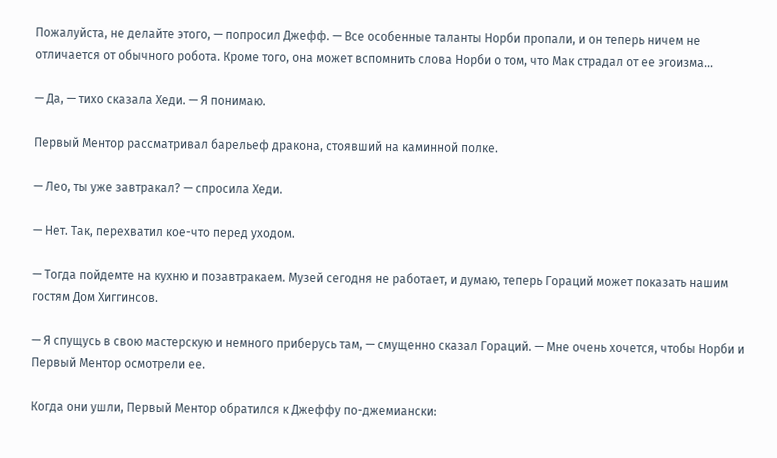Пожалуйста, не делайте этого, — попросил Джефф. — Все особенные таланты Норби пропали, и он теперь ничем не отличается от обычного робота. Кроме того, она может вспомнить слова Норби о том, что Мак страдал от ее эгоизма…

— Да, — тихо сказала Хеди. — Я понимаю.

Первый Ментор рассматривал барельеф дракона, стоявший на каминной полке.

— Лео, ты уже завтракал? — спросила Хеди.

— Нет. Так, перехватил кое-что перед уходом.

— Тогда пойдемте на кухню и позавтракаем. Музей сегодня не работает, и думаю, теперь Гораций может показать нашим гостям Дом Хиггинсов.

— Я спущусь в свою мастерскую и немного приберусь там, — смущенно сказал Гораций. — Мне очень хочется, чтобы Норби и Первый Ментор осмотрели ее.

Когда они ушли, Первый Ментор обратился к Джеффу по-джемиански: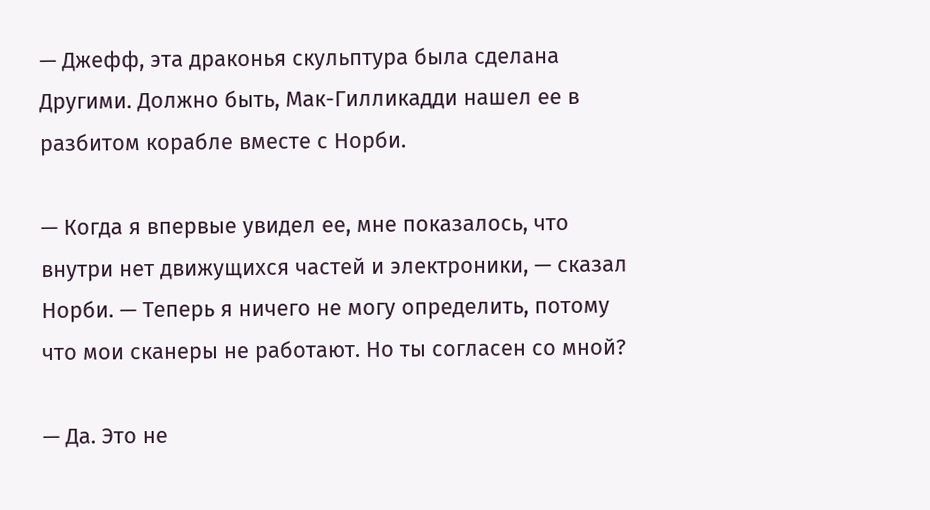— Джефф, эта драконья скульптура была сделана Другими. Должно быть, Мак-Гилликадди нашел ее в разбитом корабле вместе с Норби.

— Когда я впервые увидел ее, мне показалось, что внутри нет движущихся частей и электроники, — сказал Норби. — Теперь я ничего не могу определить, потому что мои сканеры не работают. Но ты согласен со мной?

— Да. Это не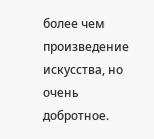более чем произведение искусства, но очень добротное.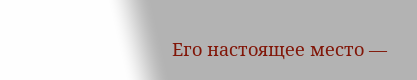Его настоящее место —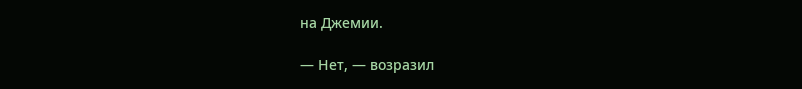на Джемии.

— Нет, — возразил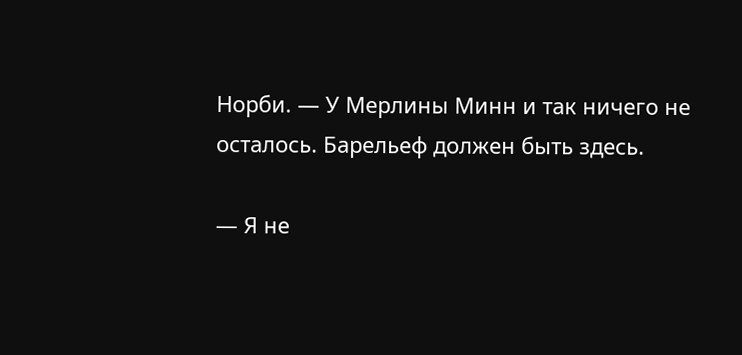Норби. — У Мерлины Минн и так ничего не осталось. Барельеф должен быть здесь.

— Я не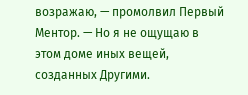возражаю, — промолвил Первый Ментор. — Но я не ощущаю в этом доме иных вещей, созданных Другими.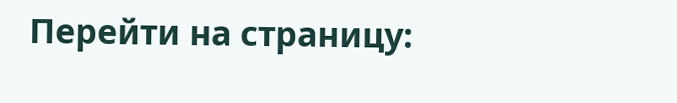Перейти на страницу: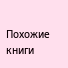Похожие книги